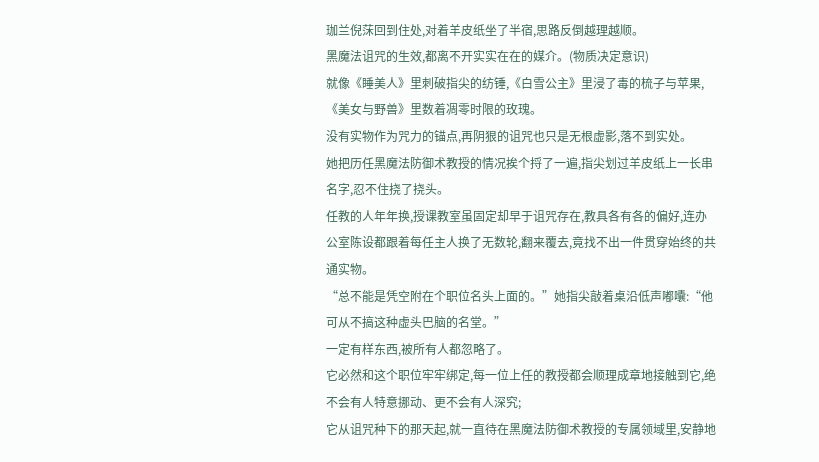珈兰倪莯回到住处,对着羊皮纸坐了半宿,思路反倒越理越顺。
黑魔法诅咒的生效,都离不开实实在在的媒介。(物质决定意识)
就像《睡美人》里刺破指尖的纺锤,《白雪公主》里浸了毒的梳子与苹果,《美女与野兽》里数着凋零时限的玫瑰。
没有实物作为咒力的锚点,再阴狠的诅咒也只是无根虚影,落不到实处。
她把历任黑魔法防御术教授的情况挨个捋了一遍,指尖划过羊皮纸上一长串名字,忍不住挠了挠头。
任教的人年年换,授课教室虽固定却早于诅咒存在,教具各有各的偏好,连办公室陈设都跟着每任主人换了无数轮,翻来覆去,竟找不出一件贯穿始终的共通实物。
“总不能是凭空附在个职位名头上面的。”她指尖敲着桌沿低声嘟囔:“他可从不搞这种虚头巴脑的名堂。”
一定有样东西,被所有人都忽略了。
它必然和这个职位牢牢绑定,每一位上任的教授都会顺理成章地接触到它,绝不会有人特意挪动、更不会有人深究;
它从诅咒种下的那天起,就一直待在黑魔法防御术教授的专属领域里,安静地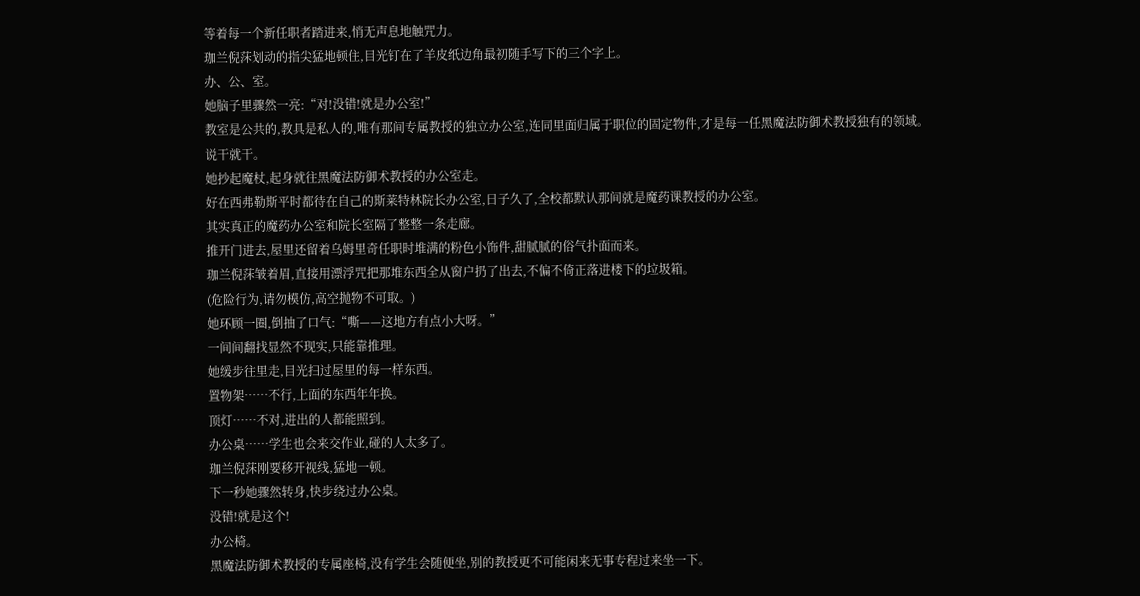等着每一个新任职者踏进来,悄无声息地触咒力。
珈兰倪莯划动的指尖猛地顿住,目光钉在了羊皮纸边角最初随手写下的三个字上。
办、公、室。
她脑子里骤然一亮:“对!没错!就是办公室!”
教室是公共的,教具是私人的,唯有那间专属教授的独立办公室,连同里面归属于职位的固定物件,才是每一任黑魔法防御术教授独有的领域。
说干就干。
她抄起魔杖,起身就往黑魔法防御术教授的办公室走。
好在西弗勒斯平时都待在自己的斯莱特林院长办公室,日子久了,全校都默认那间就是魔药课教授的办公室。
其实真正的魔药办公室和院长室隔了整整一条走廊。
推开门进去,屋里还留着乌姆里奇任职时堆满的粉色小饰件,甜腻腻的俗气扑面而来。
珈兰倪莯皱着眉,直接用漂浮咒把那堆东西全从窗户扔了出去,不偏不倚正落进楼下的垃圾箱。
(危险行为,请勿模仿,高空抛物不可取。)
她环顾一圈,倒抽了口气:“嘶——这地方有点小大呀。”
一间间翻找显然不现实,只能靠推理。
她缓步往里走,目光扫过屋里的每一样东西。
置物架……不行,上面的东西年年换。
顶灯……不对,进出的人都能照到。
办公桌……学生也会来交作业,碰的人太多了。
珈兰倪莯刚要移开视线,猛地一顿。
下一秒她骤然转身,快步绕过办公桌。
没错!就是这个!
办公椅。
黑魔法防御术教授的专属座椅,没有学生会随便坐,别的教授更不可能闲来无事专程过来坐一下。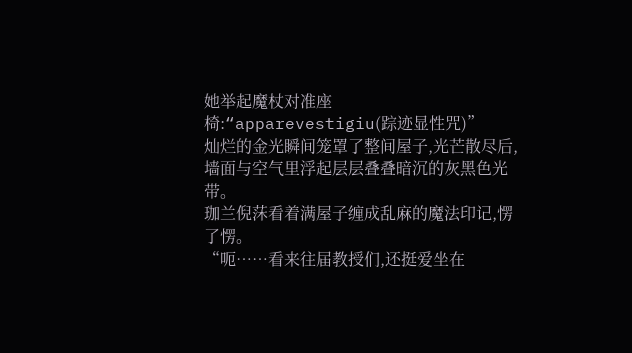她举起魔杖对准座椅:“apparevestigiu(踪迹显性咒)”
灿烂的金光瞬间笼罩了整间屋子,光芒散尽后,墙面与空气里浮起层层叠叠暗沉的灰黑色光带。
珈兰倪莯看着满屋子缠成乱麻的魔法印记,愣了愣。
“呃……看来往届教授们,还挺爱坐在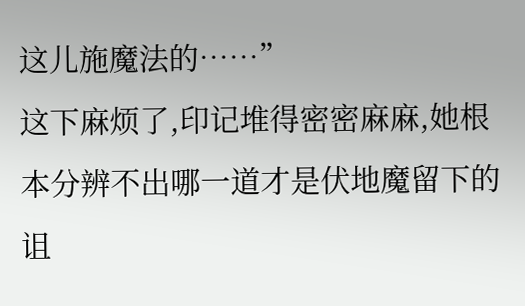这儿施魔法的……”
这下麻烦了,印记堆得密密麻麻,她根本分辨不出哪一道才是伏地魔留下的诅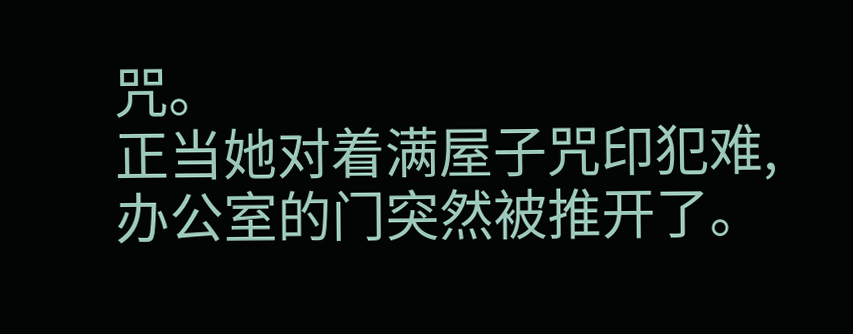咒。
正当她对着满屋子咒印犯难,办公室的门突然被推开了。